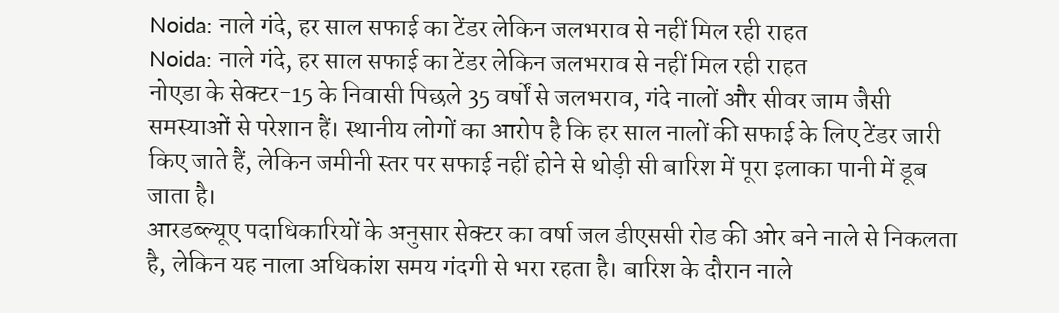Noida: नाले गंदे, हर साल सफाई का टेंडर लेकिन जलभराव से नहीं मिल रही राहत
Noida: नाले गंदे, हर साल सफाई का टेंडर लेकिन जलभराव से नहीं मिल रही राहत
नोएडा के सेक्टर-15 के निवासी पिछले 35 वर्षों से जलभराव, गंदे नालों और सीवर जाम जैसी समस्याओं से परेशान हैं। स्थानीय लोगों का आरोप है कि हर साल नालों की सफाई के लिए टेंडर जारी किए जाते हैं, लेकिन जमीनी स्तर पर सफाई नहीं होने से थोड़ी सी बारिश में पूरा इलाका पानी में डूब जाता है।
आरडब्ल्यूए पदाधिकारियों के अनुसार सेक्टर का वर्षा जल डीएससी रोड की ओर बने नाले से निकलता है, लेकिन यह नाला अधिकांश समय गंदगी से भरा रहता है। बारिश के दौरान नाले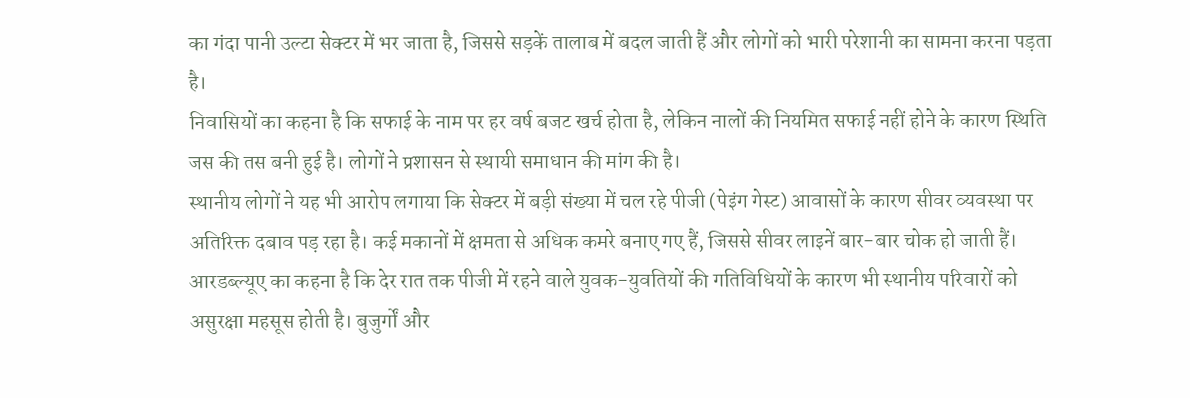का गंदा पानी उल्टा सेक्टर में भर जाता है, जिससे सड़कें तालाब में बदल जाती हैं और लोगों को भारी परेशानी का सामना करना पड़ता है।
निवासियों का कहना है कि सफाई के नाम पर हर वर्ष बजट खर्च होता है, लेकिन नालों की नियमित सफाई नहीं होने के कारण स्थिति जस की तस बनी हुई है। लोगों ने प्रशासन से स्थायी समाधान की मांग की है।
स्थानीय लोगों ने यह भी आरोप लगाया कि सेक्टर में बड़ी संख्या में चल रहे पीजी (पेइंग गेस्ट) आवासों के कारण सीवर व्यवस्था पर अतिरिक्त दबाव पड़ रहा है। कई मकानों में क्षमता से अधिक कमरे बनाए गए हैं, जिससे सीवर लाइनें बार-बार चोक हो जाती हैं।
आरडब्ल्यूए का कहना है कि देर रात तक पीजी में रहने वाले युवक-युवतियों की गतिविधियों के कारण भी स्थानीय परिवारों को असुरक्षा महसूस होती है। बुजुर्गों और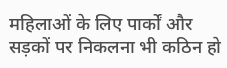महिलाओं के लिए पार्कों और सड़कों पर निकलना भी कठिन हो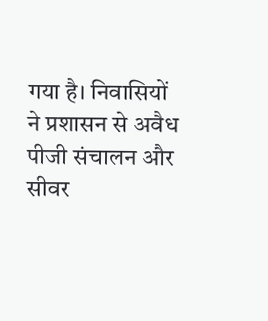गया है। निवासियों ने प्रशासन से अवैध पीजी संचालन और सीवर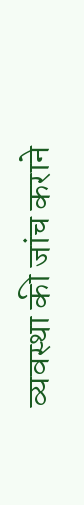व्यवस्था की जांच कराने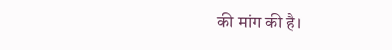की मांग की है।